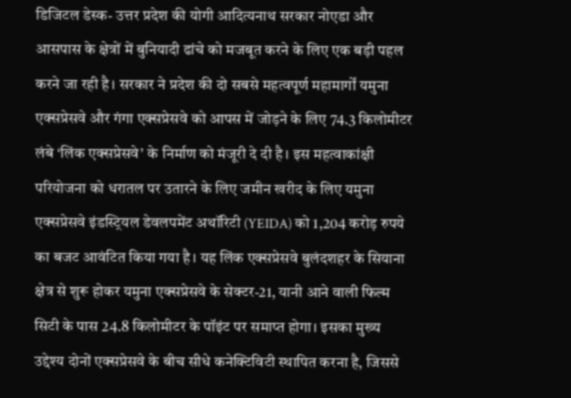डिजिटल डेस्क- उत्तर प्रदेश की योगी आदित्यनाथ सरकार नोएडा और आसपास के क्षेत्रों में बुनियादी ढांचे को मजबूत करने के लिए एक बड़ी पहल करने जा रही है। सरकार ने प्रदेश की दो सबसे महत्वपूर्ण महामार्गों यमुना एक्सप्रेसवे और गंगा एक्सप्रेसवे को आपस में जोड़ने के लिए 74.3 किलोमीटर लंबे ‘लिंक एक्सप्रेसवे’ के निर्माण को मंजूरी दे दी है। इस महत्वाकांक्षी परियोजना को धरातल पर उतारने के लिए जमीन खरीद के लिए यमुना एक्सप्रेसवे इंडस्ट्रियल डेवलपमेंट अथॉरिटी (YEIDA) को 1,204 करोड़ रुपये का बजट आवंटित किया गया है। यह लिंक एक्सप्रेसवे बुलंदशहर के सियाना क्षेत्र से शुरू होकर यमुना एक्सप्रेसवे के सेक्टर-21, यानी आने वाली फिल्म सिटी के पास 24.8 किलोमीटर के पॉइंट पर समाप्त होगा। इसका मुख्य उद्देश्य दोनों एक्सप्रेसवे के बीच सीधे कनेक्टिविटी स्थापित करना है, जिससे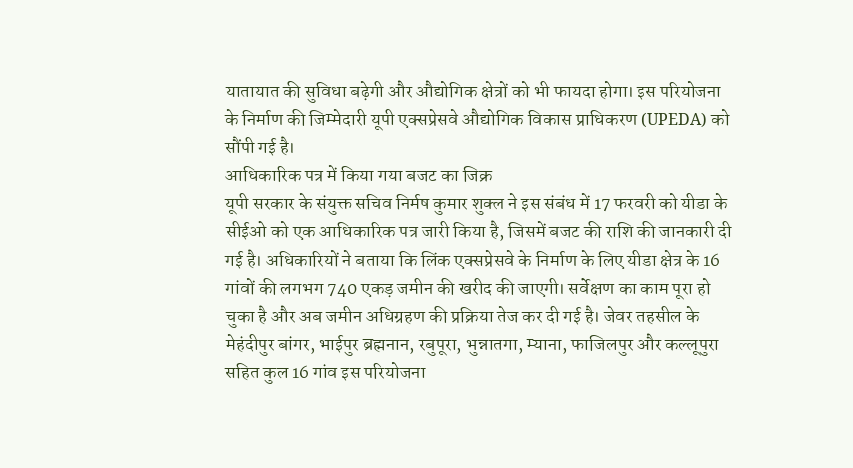यातायात की सुविधा बढ़ेगी और औद्योगिक क्षेत्रों को भी फायदा होगा। इस परियोजना के निर्माण की जिम्मेदारी यूपी एक्सप्रेसवे औद्योगिक विकास प्राधिकरण (UPEDA) को सौंपी गई है।
आधिकारिक पत्र में किया गया बजट का जिक्र
यूपी सरकार के संयुक्त सचिव निर्मष कुमार शुक्ल ने इस संबंध में 17 फरवरी को यीडा के सीईओ को एक आधिकारिक पत्र जारी किया है, जिसमें बजट की राशि की जानकारी दी गई है। अधिकारियों ने बताया कि लिंक एक्सप्रेसवे के निर्माण के लिए यीडा क्षेत्र के 16 गांवों की लगभग 740 एकड़ जमीन की खरीद की जाएगी। सर्वेक्षण का काम पूरा हो चुका है और अब जमीन अधिग्रहण की प्रक्रिया तेज कर दी गई है। जेवर तहसील के मेहंदीपुर बांगर, भाईपुर ब्रह्मनान, रबुपूरा, भुन्नातगा, म्याना, फाजिलपुर और कल्लूपुरा सहित कुल 16 गांव इस परियोजना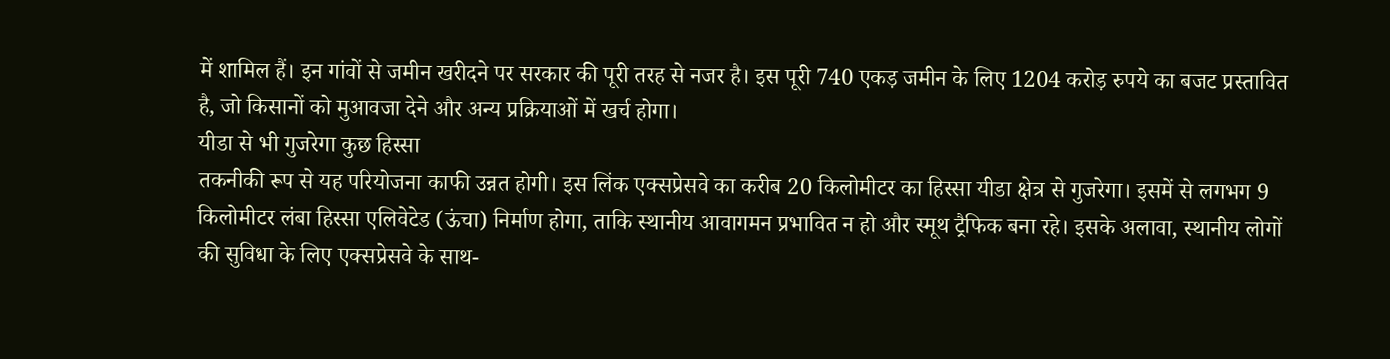में शामिल हैं। इन गांवों से जमीन खरीदने पर सरकार की पूरी तरह से नजर है। इस पूरी 740 एकड़ जमीन के लिए 1204 करोड़ रुपये का बजट प्रस्तावित है, जो किसानों को मुआवजा देने और अन्य प्रक्रियाओं में खर्च होगा।
यीडा से भी गुजरेगा कुछ हिस्सा
तकनीकी रूप से यह परियोजना काफी उन्नत होगी। इस लिंक एक्सप्रेसवे का करीब 20 किलोमीटर का हिस्सा यीडा क्षेत्र से गुजरेगा। इसमें से लगभग 9 किलोमीटर लंबा हिस्सा एलिवेटेड (ऊंचा) निर्माण होगा, ताकि स्थानीय आवागमन प्रभावित न हो और स्मूथ ट्रैफिक बना रहे। इसके अलावा, स्थानीय लोगों की सुविधा के लिए एक्सप्रेसवे के साथ-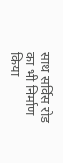साथ सर्विस रोड का भी निर्माण किया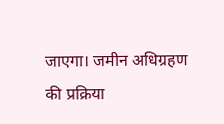जाएगा। जमीन अधिग्रहण की प्रक्रिया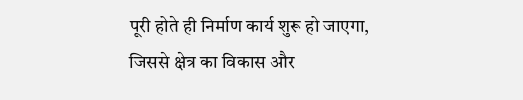पूरी होते ही निर्माण कार्य शुरू हो जाएगा, जिससे क्षेत्र का विकास और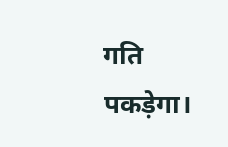गति पकड़ेगा।